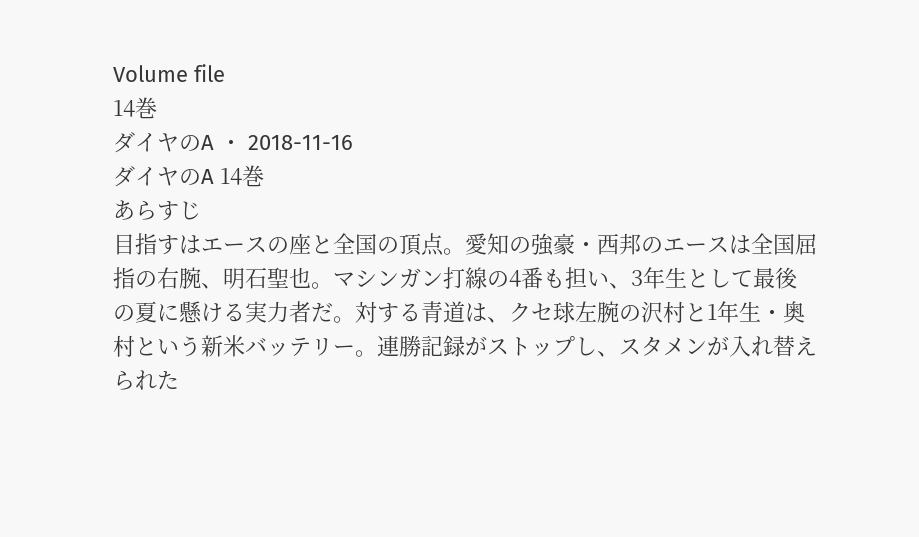Volume file
14巻
ダイヤのA ・ 2018-11-16
ダイヤのA 14巻
あらすじ
目指すはエースの座と全国の頂点。愛知の強豪・西邦のエースは全国屈指の右腕、明石聖也。マシンガン打線の4番も担い、3年生として最後の夏に懸ける実力者だ。対する青道は、クセ球左腕の沢村と1年生・奥村という新米バッテリー。連勝記録がストップし、スタメンが入れ替えられた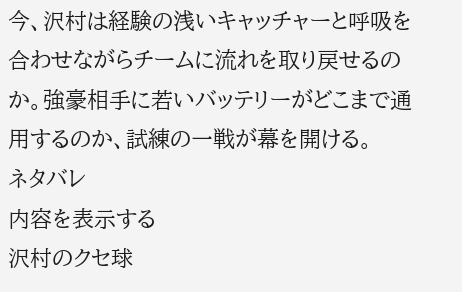今、沢村は経験の浅いキャッチャーと呼吸を合わせながらチームに流れを取り戻せるのか。強豪相手に若いバッテリーがどこまで通用するのか、試練の一戦が幕を開ける。
ネタバレ
内容を表示する
沢村のクセ球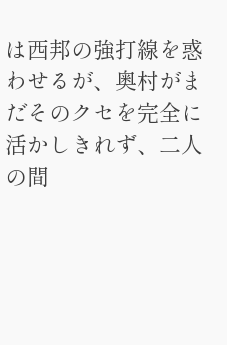は西邦の強打線を惑わせるが、奥村がまだそのクセを完全に活かしきれず、二人の間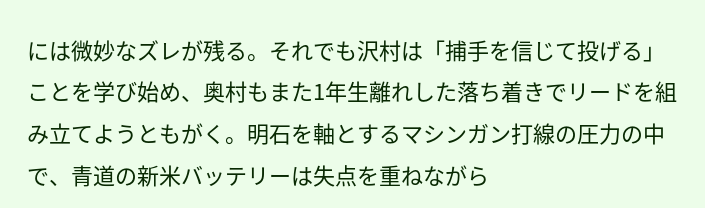には微妙なズレが残る。それでも沢村は「捕手を信じて投げる」ことを学び始め、奥村もまた1年生離れした落ち着きでリードを組み立てようともがく。明石を軸とするマシンガン打線の圧力の中で、青道の新米バッテリーは失点を重ねながら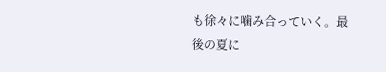も徐々に噛み合っていく。最後の夏に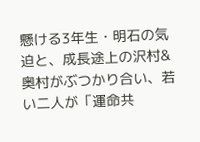懸ける3年生・明石の気迫と、成長途上の沢村&奥村がぶつかり合い、若い二人が「運命共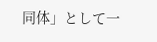同体」として一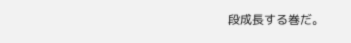段成長する巻だ。